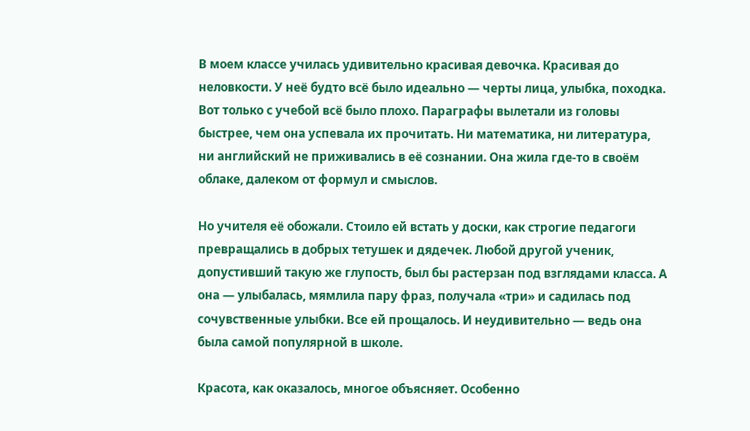В моем классе училась удивительно красивая девочка. Красивая до неловкости. У неё будто всё было идеально — черты лица, улыбка, походка. Вот только с учебой всё было плохо. Параграфы вылетали из головы быстрее, чем она успевала их прочитать. Ни математика, ни литература, ни английский не приживались в её сознании. Она жила где-то в своём облаке, далеком от формул и смыслов.

Но учителя её обожали. Стоило ей встать у доски, как строгие педагоги превращались в добрых тетушек и дядечек. Любой другой ученик, допустивший такую же глупость, был бы растерзан под взглядами класса. А она — улыбалась, мямлила пару фраз, получала «три» и садилась под сочувственные улыбки. Все ей прощалось. И неудивительно — ведь она была самой популярной в школе.

Красота, как оказалось, многое объясняет. Особенно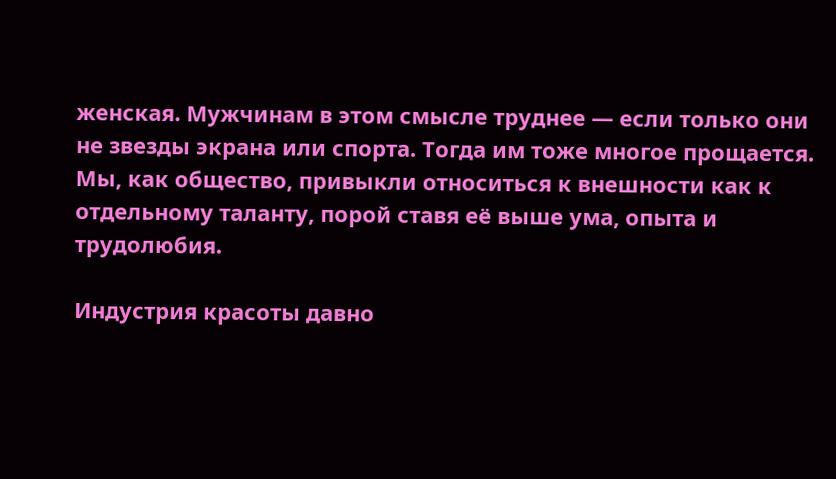женская. Мужчинам в этом смысле труднее — если только они не звезды экрана или спорта. Тогда им тоже многое прощается. Мы, как общество, привыкли относиться к внешности как к отдельному таланту, порой ставя её выше ума, опыта и трудолюбия.

Индустрия красоты давно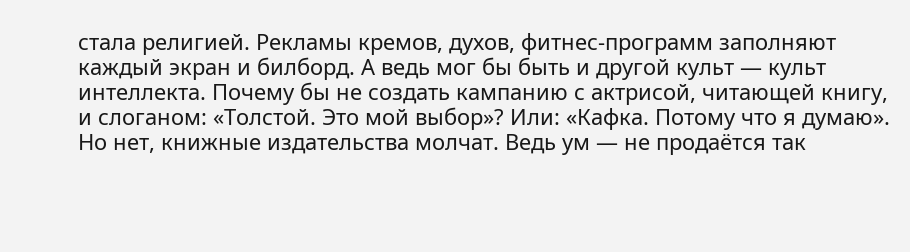стала религией. Рекламы кремов, духов, фитнес-программ заполняют каждый экран и билборд. А ведь мог бы быть и другой культ — культ интеллекта. Почему бы не создать кампанию с актрисой, читающей книгу, и слоганом: «Толстой. Это мой выбор»? Или: «Кафка. Потому что я думаю». Но нет, книжные издательства молчат. Ведь ум — не продаётся так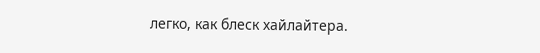легко, как блеск хайлайтера.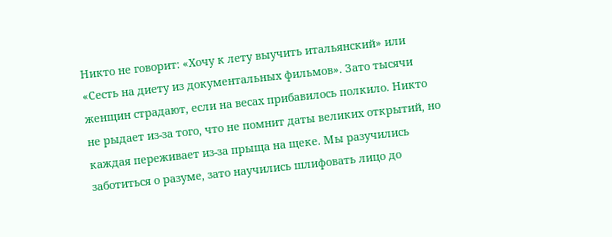Никто не говорит: «Хочу к лету выучить итальянский» или «Сесть на диету из документальных фильмов». Зато тысячи женщин страдают, если на весах прибавилось полкило. Никто не рыдает из-за того, что не помнит даты великих открытий, но каждая переживает из-за прыща на щеке. Мы разучились заботиться о разуме, зато научились шлифовать лицо до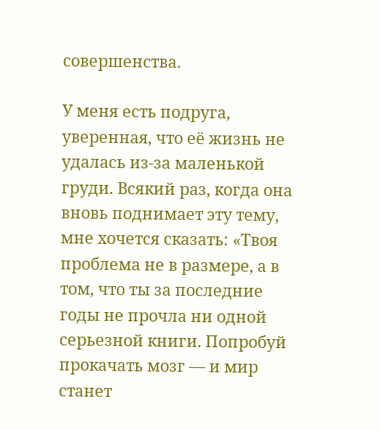совершенства.

У меня есть подруга, уверенная, что её жизнь не удалась из-за маленькой груди. Всякий раз, когда она вновь поднимает эту тему, мне хочется сказать: «Твоя проблема не в размере, а в том, что ты за последние годы не прочла ни одной серьезной книги. Попробуй прокачать мозг — и мир станет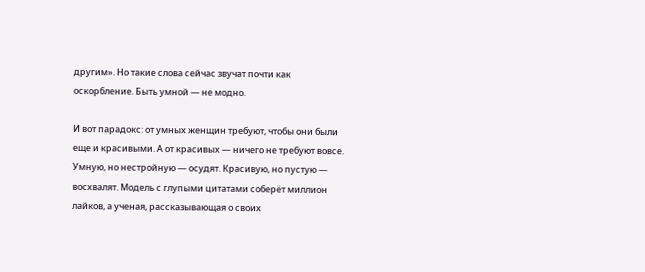другим». Но такие слова сейчас звучат почти как оскорбление. Быть умной — не модно.

И вот парадокс: от умных женщин требуют, чтобы они были еще и красивыми. А от красивых — ничего не требуют вовсе. Умную, но нестройную — осудят. Красивую, но пустую — восхвалят. Модель с глупыми цитатами соберёт миллион лайков, а ученая, рассказывающая о своих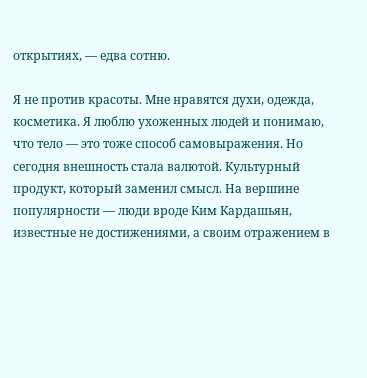открытиях, — едва сотню.

Я не против красоты. Мне нравятся духи, одежда, косметика. Я люблю ухоженных людей и понимаю, что тело — это тоже способ самовыражения. Но сегодня внешность стала валютой. Культурный продукт, который заменил смысл. На вершине популярности — люди вроде Ким Кардашьян, известные не достижениями, а своим отражением в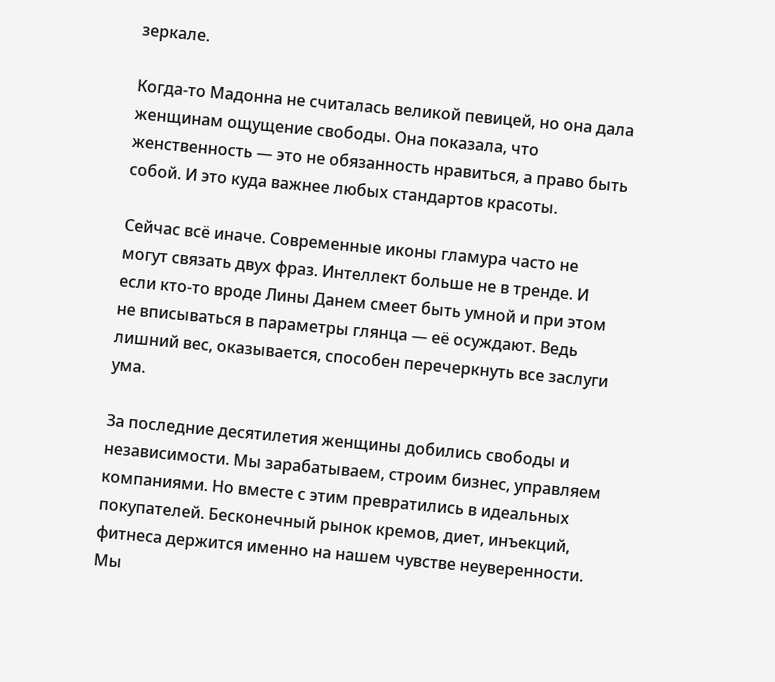зеркале.

Когда-то Мадонна не считалась великой певицей, но она дала женщинам ощущение свободы. Она показала, что женственность — это не обязанность нравиться, а право быть собой. И это куда важнее любых стандартов красоты.

Сейчас всё иначе. Современные иконы гламура часто не могут связать двух фраз. Интеллект больше не в тренде. И если кто-то вроде Лины Данем смеет быть умной и при этом не вписываться в параметры глянца — её осуждают. Ведь лишний вес, оказывается, способен перечеркнуть все заслуги ума.

За последние десятилетия женщины добились свободы и независимости. Мы зарабатываем, строим бизнес, управляем компаниями. Но вместе с этим превратились в идеальных покупателей. Бесконечный рынок кремов, диет, инъекций, фитнеса держится именно на нашем чувстве неуверенности. Мы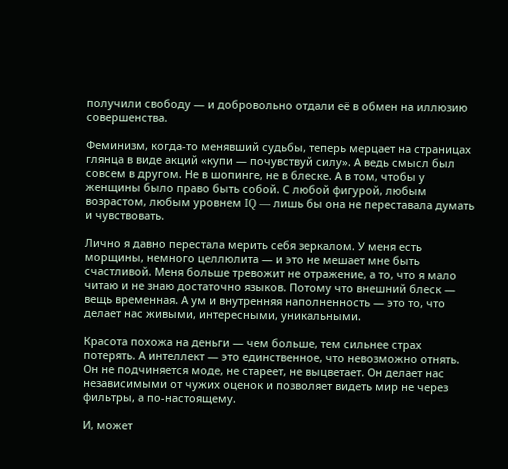получили свободу — и добровольно отдали её в обмен на иллюзию совершенства.

Феминизм, когда-то менявший судьбы, теперь мерцает на страницах глянца в виде акций «купи — почувствуй силу». А ведь смысл был совсем в другом. Не в шопинге, не в блеске. А в том, чтобы у женщины было право быть собой. С любой фигурой, любым возрастом, любым уровнем IQ — лишь бы она не переставала думать и чувствовать.

Лично я давно перестала мерить себя зеркалом. У меня есть морщины, немного целлюлита — и это не мешает мне быть счастливой. Меня больше тревожит не отражение, а то, что я мало читаю и не знаю достаточно языков. Потому что внешний блеск — вещь временная. А ум и внутренняя наполненность — это то, что делает нас живыми, интересными, уникальными.

Красота похожа на деньги — чем больше, тем сильнее страх потерять. А интеллект — это единственное, что невозможно отнять. Он не подчиняется моде, не стареет, не выцветает. Он делает нас независимыми от чужих оценок и позволяет видеть мир не через фильтры, а по-настоящему.

И, может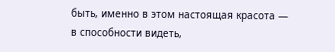быть, именно в этом настоящая красота — в способности видеть,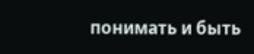понимать и быть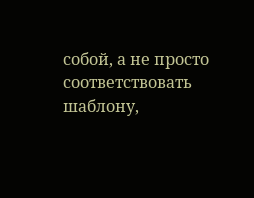собой, а не просто соответствовать шаблону,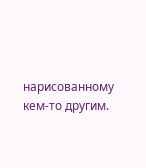нарисованному кем-то другим.